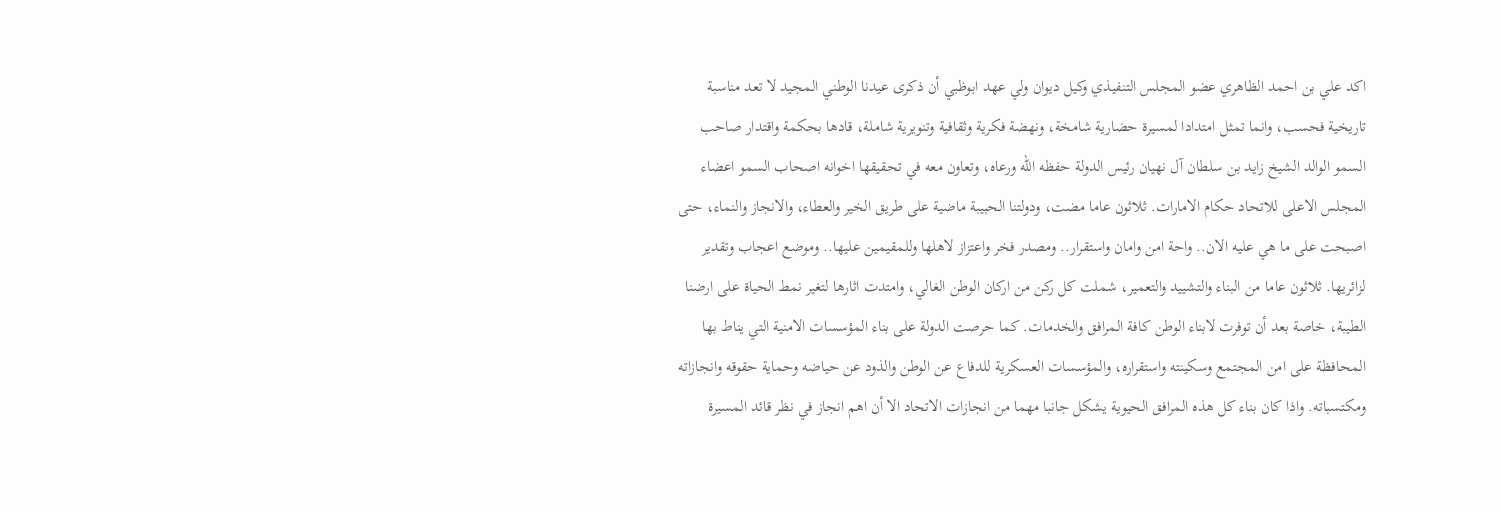اكد علي بن احمد الظاهري عضو المجلس التنفيذي وكيل ديوان ولي عهد ابوظبي أن ذكرى عيدنا الوطني المجيد لا تعد مناسبة تاريخية فحسب، وانما تمثل امتدادا لمسيرة حضارية شامخة، ونهضة فكرية وثقافية وتنويرية شاملة، قادها بحكمة واقتدار صاحب السمو الوالد الشيخ زايد بن سلطان آل نهيان رئيس الدولة حفظه الله ورعاه، وتعاون معه في تحقيقها اخوانه اصحاب السمو اعضاء المجلس الاعلى للاتحاد حكام الامارات. ثلاثون عاما مضت، ودولتنا الحبيبة ماضية على طريق الخير والعطاء، والانجاز والنماء، حتى اصبحت على ما هي عليه الان.. واحة امن وامان واستقرار.. ومصدر فخر واعتزاز لاهلها وللمقيمين عليها.. وموضع اعجاب وتقدير لزائريها. ثلاثون عاما من البناء والتشييد والتعمير، شملت كل ركن من اركان الوطن الغالي، وامتدت اثارها لتغير نمط الحياة على ارضنا الطيبة، خاصة بعد أن توفرت لابناء الوطن كافة المرافق والخدمات. كما حرصت الدولة على بناء المؤسسات الامنية التي يناط بها المحافظة على امن المجتمع وسكينته واستقراره، والمؤسسات العسكرية للدفاع عن الوطن والذود عن حياضه وحماية حقوقه وانجازاته ومكتسباته. واذا كان بناء كل هذه المرافق الحيوية يشكل جانبا مهما من انجازات الاتحاد الا أن اهم انجاز في نظر قائد المسيرة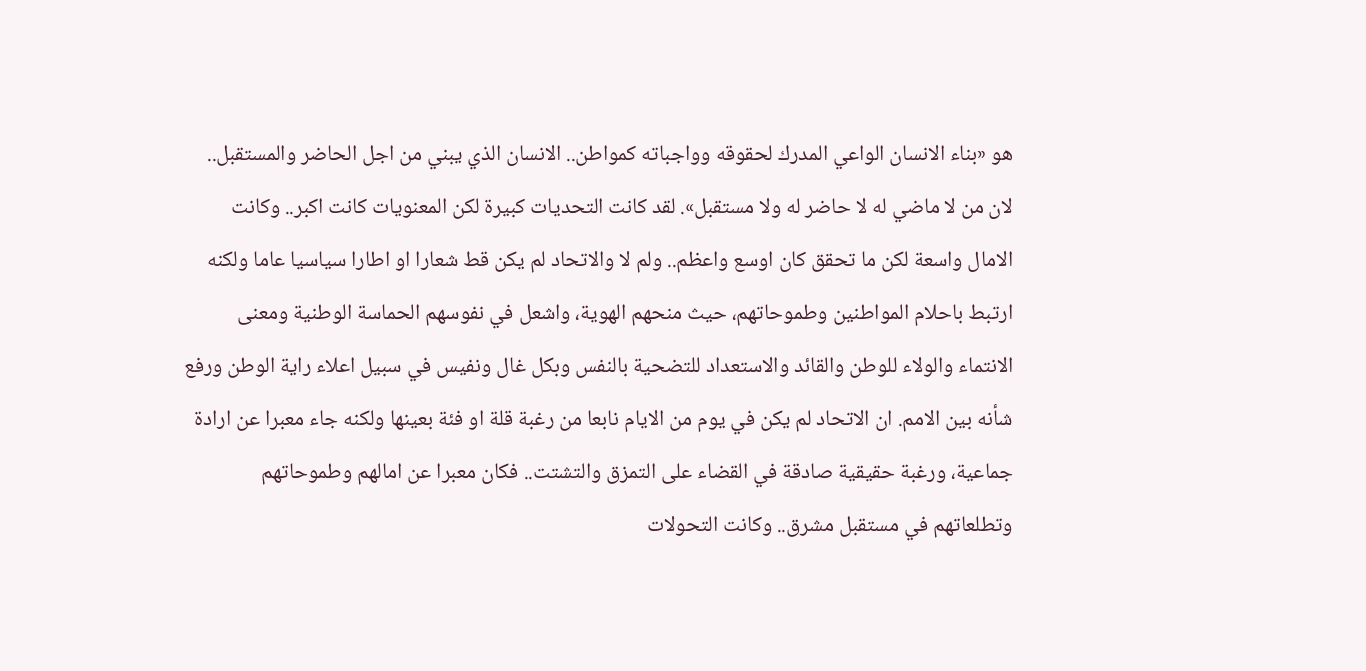هو «بناء الانسان الواعي المدرك لحقوقه وواجباته كمواطن.. الانسان الذي يبني من اجل الحاضر والمستقبل.. لان من لا ماضي له لا حاضر له ولا مستقبل». لقد كانت التحديات كبيرة لكن المعنويات كانت اكبر.. وكانت الامال واسعة لكن ما تحقق كان اوسع واعظم.. ولم لا والاتحاد لم يكن قط شعارا او اطارا سياسيا عاما ولكنه ارتبط باحلام المواطنين وطموحاتهم، حيث منحهم الهوية، واشعل في نفوسهم الحماسة الوطنية ومعنى الانتماء والولاء للوطن والقائد والاستعداد للتضحية بالنفس وبكل غال ونفيس في سبيل اعلاء راية الوطن ورفع شأنه بين الامم. ان الاتحاد لم يكن في يوم من الايام نابعا من رغبة قلة او فئة بعينها ولكنه جاء معبرا عن ارادة جماعية، ورغبة حقيقية صادقة في القضاء على التمزق والتشتت.. فكان معبرا عن امالهم وطموحاتهم وتطلعاتهم في مستقبل مشرق.. وكانت التحولات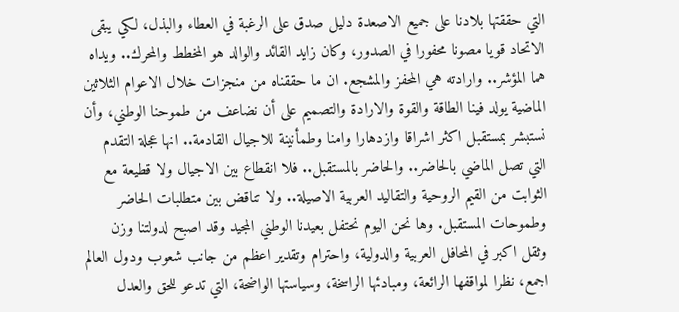التي حققتها بلادنا على جميع الاصعدة دليل صدق على الرغبة في العطاء والبذل، لكي يبقى الاتحاد قويا مصونا محفورا في الصدور، وكان زايد القائد والوالد هو المخطط والمحرك.. ويداه هما المؤشر.. وارادته هي المحفز والمشجع. ان ما حققناه من منجزات خلال الاعوام الثلاثين الماضية يولد فينا الطاقة والقوة والارادة والتصميم على أن نضاعف من طموحنا الوطني، وأن نستبشر بمستقبل اكثر اشراقا وازدهارا وامنا وطمأنينة للاجيال القادمة.. انها عجلة التقدم التي تصل الماضي بالحاضر.. والحاضر بالمستقبل.. فلا انقطاع بين الاجيال ولا قطيعة مع الثوابت من القيم الروحية والتقاليد العربية الاصيلة.. ولا تناقض بين متطلبات الحاضر وطموحات المستقبل. وها نحن اليوم نحتفل بعيدنا الوطني المجيد وقد اصبح لدولتنا وزن وثقل اكبر في المحافل العربية والدولية، واحترام وتقدير اعظم من جانب شعوب ودول العالم اجمع، نظرا لمواقفها الرائعة، ومبادئها الراسخة، وسياستها الواضحة، التي تدعو للحق والعدل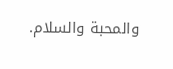والمحبة والسلام.